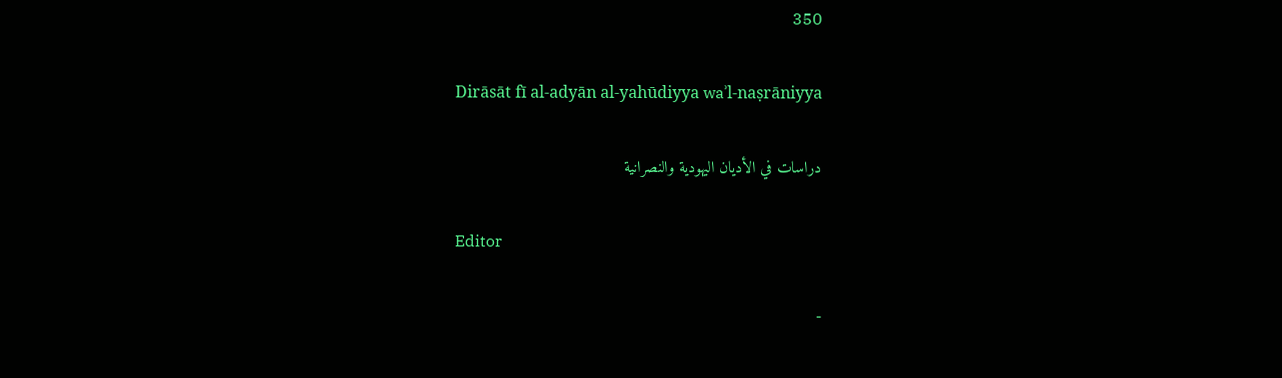350

Dirāsāt fī al-adyān al-yahūdiyya waʾl-naṣrāniyya

دراسات في الأديان اليهودية والنصرانية

Editor

-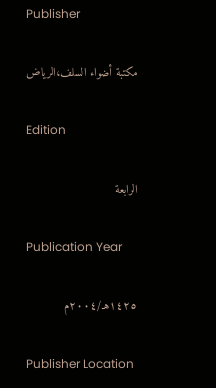Publisher

مكتبة أضواء السلف،الرياض

Edition

الرابعة

Publication Year

١٤٢٥هـ/٢٠٠٤م

Publisher Location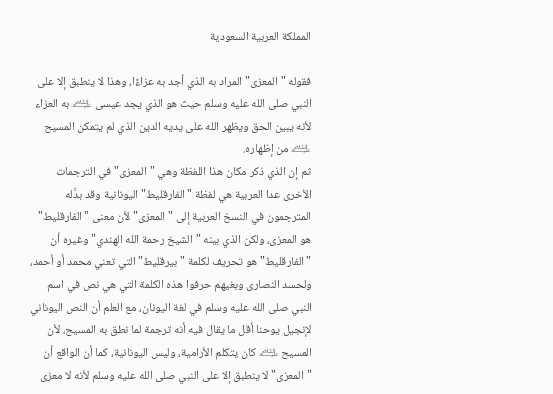المملكة العربية السعودية

فقوله "المعزى" المراد به الذي أجد به عزاءًا، وهذا لا ينطبق إلا على النبي صلى الله عليه وسلم حيث هو الذي يجد عيسى ﵇ به العزاء لأنه يبين الحق ويظهر الله على يديه الدين الذي لم يتمكن المسيح ﵇ من إظهاره.
ثم إن الذي ذكر مكان هذا اللفظة وهي "المعزى" في الترجمات الأخرى عدا العربية هي لفظة "الفارقليط" اليونانية وقد بدَّله المترجمون في النسخ العربية إلى "المعزى" لأن معنى "الفارقليط" هو المعزى، ولكن الذي بينه "الشيخ رحمة الله الهندي" وغيره أن "الفارقليط" هو تحريف لكلمة "بيرقليط" التي تعني محمد أو أحمد، ولحسد النصارى وبغيهم حرفوا هذه الكلمة التي هي نص في اسم النبي صلى الله عليه وسلم في لغة اليونان، مع العلم أن النص اليوناني لإنجيل يوحنا أقل ما يقال فيه أنه ترجمة لما نطق به المسيح، لأن المسيح ﵇ كان يتكلم الأرامية، وليس اليونانية، كما أن الواقع أن "المعزى" لا ينطبق إلا على النبي صلى الله عليه وسلم لأنه لا معزى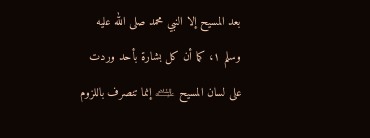بعد المسيح إلا النبي محمد صلى الله عليه وسلم ١، كما أن كل بشارة بأحد وردت على لسان المسيح ﵇ إنما تنصرف باللزوم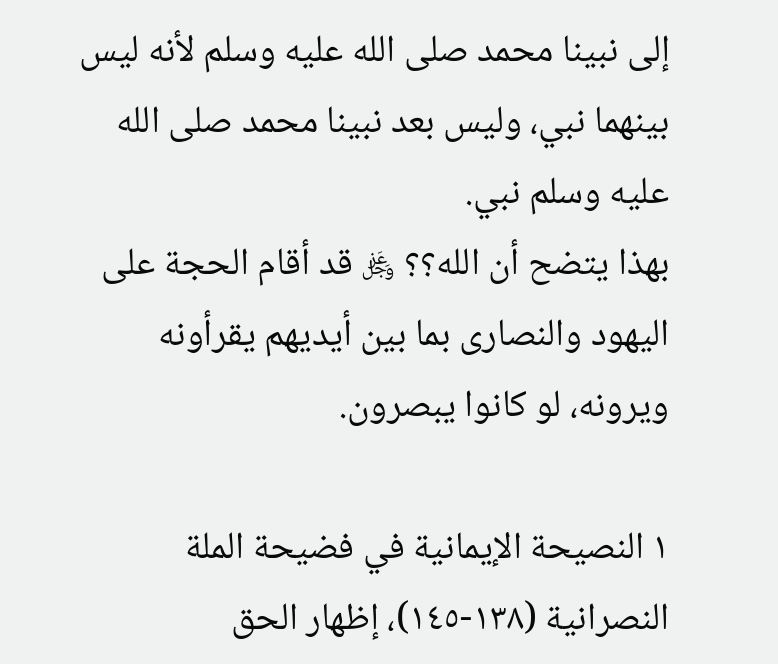إلى نبينا محمد صلى الله عليه وسلم لأنه ليس بينهما نبي، وليس بعد نبينا محمد صلى الله عليه وسلم نبي.
بهذا يتضح أن الله؟؟ ﷿ قد أقام الحجة على اليهود والنصارى بما بين أيديهم يقرأونه ويرونه، لو كانوا يبصرون.

١ النصيحة الإيمانية في فضيحة الملة النصرانية (١٣٨-١٤٥)، إظهار الحق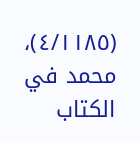(٤/١١٨٥)، محمد في الكتاب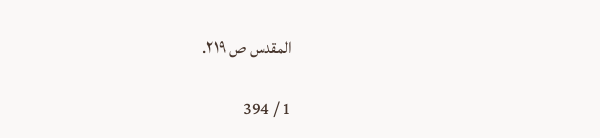المقدس ص ٢١٩.

1 / 394